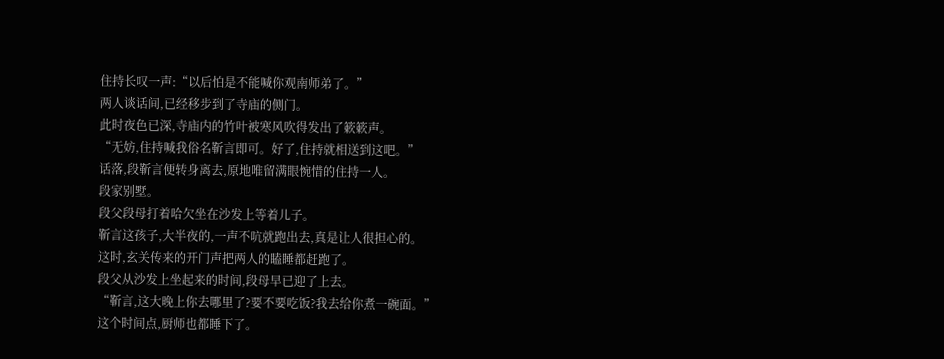住持长叹一声:“以后怕是不能喊你观南师弟了。”
两人谈话间,已经移步到了寺庙的侧门。
此时夜色已深,寺庙内的竹叶被寒风吹得发出了簌簌声。
“无妨,住持喊我俗名靳言即可。好了,住持就相送到这吧。”
话落,段靳言便转身离去,原地唯留满眼惋惜的住持一人。
段家别墅。
段父段母打着哈欠坐在沙发上等着儿子。
靳言这孩子,大半夜的,一声不吭就跑出去,真是让人很担心的。
这时,玄关传来的开门声把两人的瞌睡都赶跑了。
段父从沙发上坐起来的时间,段母早已迎了上去。
“靳言,这大晚上你去哪里了?要不要吃饭?我去给你煮一碗面。”
这个时间点,厨师也都睡下了。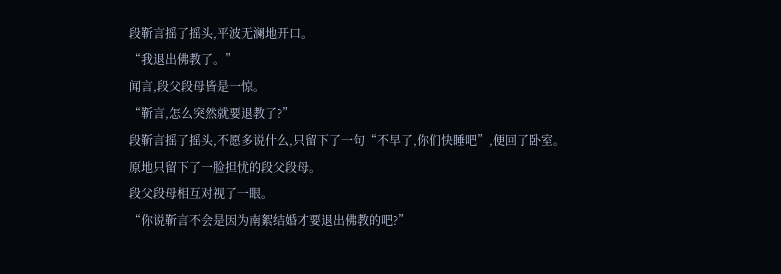段靳言摇了摇头,平波无澜地开口。
“我退出佛教了。”
闻言,段父段母皆是一惊。
“靳言,怎么突然就要退教了?”
段靳言摇了摇头,不愿多说什么,只留下了一句“不早了,你们快睡吧”,便回了卧室。
原地只留下了一脸担忧的段父段母。
段父段母相互对视了一眼。
“你说靳言不会是因为南絮结婚才要退出佛教的吧?”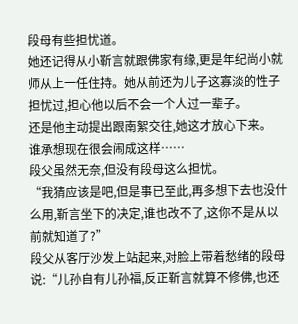段母有些担忧道。
她还记得从小靳言就跟佛家有缘,更是年纪尚小就师从上一任住持。她从前还为儿子这寡淡的性子担忧过,担心他以后不会一个人过一辈子。
还是他主动提出跟南絮交往,她这才放心下来。
谁承想现在很会闹成这样……
段父虽然无奈,但没有段母这么担忧。
“我猜应该是吧,但是事已至此,再多想下去也没什么用,靳言坐下的决定,谁也改不了,这你不是从以前就知道了?”
段父从客厅沙发上站起来,对脸上带着愁绪的段母说:“儿孙自有儿孙福,反正靳言就算不修佛,也还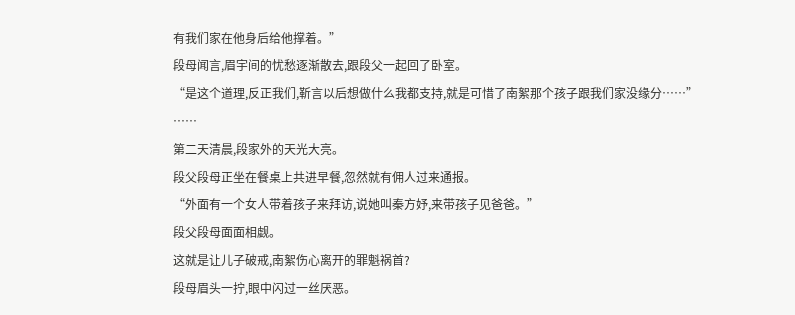有我们家在他身后给他撑着。”
段母闻言,眉宇间的忧愁逐渐散去,跟段父一起回了卧室。
“是这个道理,反正我们,靳言以后想做什么我都支持,就是可惜了南絮那个孩子跟我们家没缘分……”
……
第二天清晨,段家外的天光大亮。
段父段母正坐在餐桌上共进早餐,忽然就有佣人过来通报。
“外面有一个女人带着孩子来拜访,说她叫秦方妤,来带孩子见爸爸。”
段父段母面面相觑。
这就是让儿子破戒,南絮伤心离开的罪魁祸首?
段母眉头一拧,眼中闪过一丝厌恶。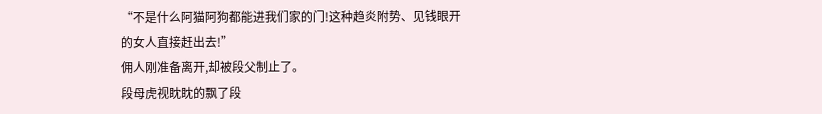“不是什么阿猫阿狗都能进我们家的门!这种趋炎附势、见钱眼开的女人直接赶出去!”
佣人刚准备离开,却被段父制止了。
段母虎视眈眈的飘了段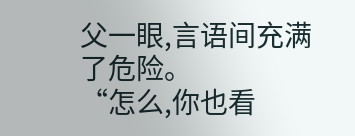父一眼,言语间充满了危险。
“怎么,你也看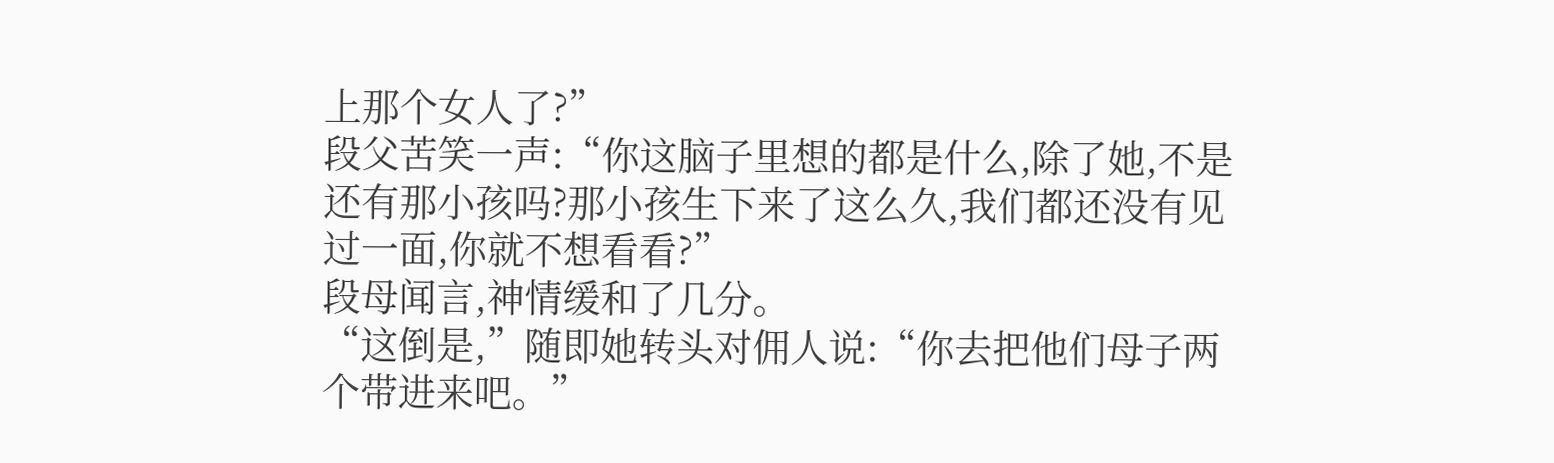上那个女人了?”
段父苦笑一声:“你这脑子里想的都是什么,除了她,不是还有那小孩吗?那小孩生下来了这么久,我们都还没有见过一面,你就不想看看?”
段母闻言,神情缓和了几分。
“这倒是,”随即她转头对佣人说:“你去把他们母子两个带进来吧。”